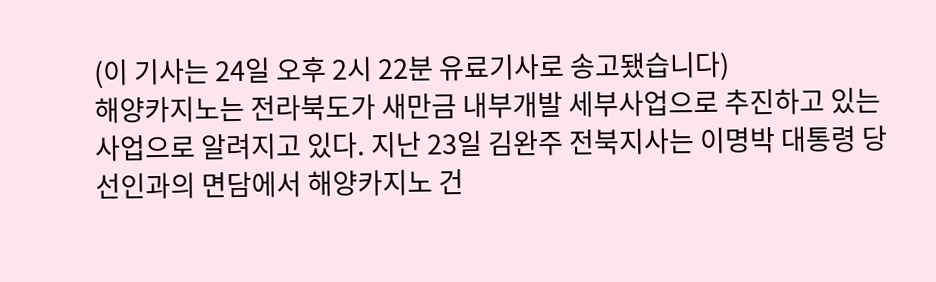(이 기사는 24일 오후 2시 22분 유료기사로 송고됐습니다)
해양카지노는 전라북도가 새만금 내부개발 세부사업으로 추진하고 있는 사업으로 알려지고 있다. 지난 23일 김완주 전북지사는 이명박 대통령 당선인과의 면담에서 해양카지노 건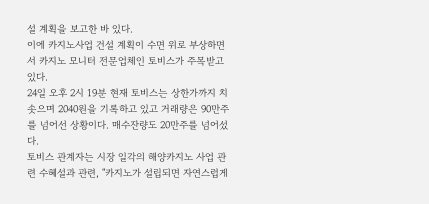설 계획을 보고한 바 있다.
이에 카지노사업 건설 계획이 수면 위로 부상하면서 카지노 모니터 전문업체인 토비스가 주목받고 있다.
24일 오후 2시 19분 현재 토비스는 상한가까지 치솟으며 2040원을 기록하고 있고 거래량은 90만주를 넘어선 상황이다. 매수잔량도 20만주를 넘어섰다.
토비스 관계자는 시장 일각의 해양카지노 사업 관련 수혜설과 관련, "카지노가 설립되면 자연스럽게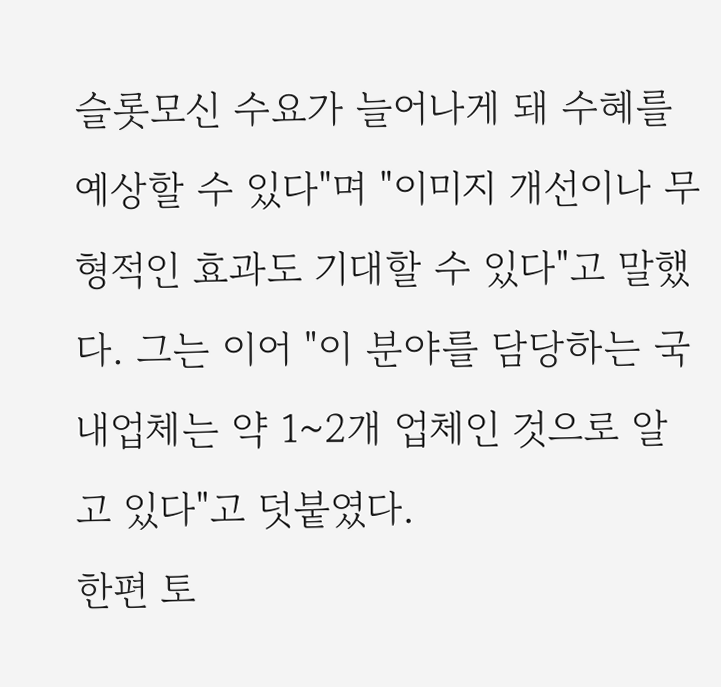슬롯모신 수요가 늘어나게 돼 수혜를 예상할 수 있다"며 "이미지 개선이나 무형적인 효과도 기대할 수 있다"고 말했다. 그는 이어 "이 분야를 담당하는 국내업체는 약 1~2개 업체인 것으로 알고 있다"고 덧붙였다.
한편 토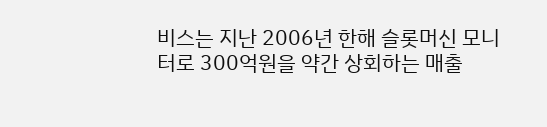비스는 지난 2006년 한해 슬롯머신 모니터로 300억원을 약간 상회하는 매출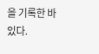을 기록한 바 있다.